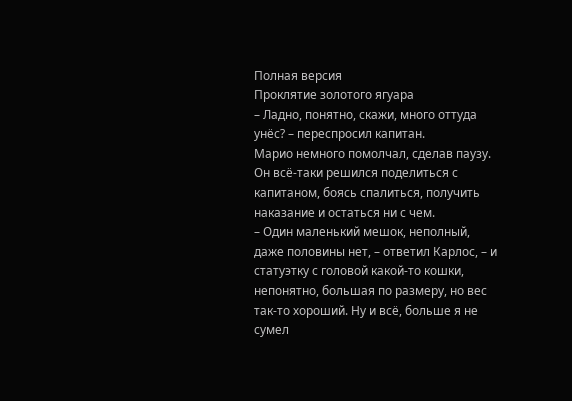Полная версия
Проклятие золотого ягуара
– Ладно, понятно, скажи, много оттуда унёс? – переспросил капитан.
Марио немного помолчал, сделав паузу. Он всё-таки решился поделиться с капитаном, боясь спалиться, получить наказание и остаться ни с чем.
– Один маленький мешок, неполный, даже половины нет, – ответил Карлос, – и статуэтку с головой какой-то кошки, непонятно, большая по размеру, но вес так-то хороший. Ну и всё, больше я не сумел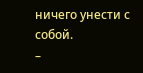ничего унести с собой.
–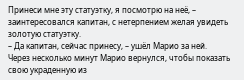Принеси мне эту статуэтку, я посмотрю на неё, – заинтересовался капитан, с нетерпением желая увидеть золотую статуэтку.
– Да капитан, сейчас принесу, – ушёл Марио за ней.
Через несколько минут Марио вернулся, чтобы показать свою украденную из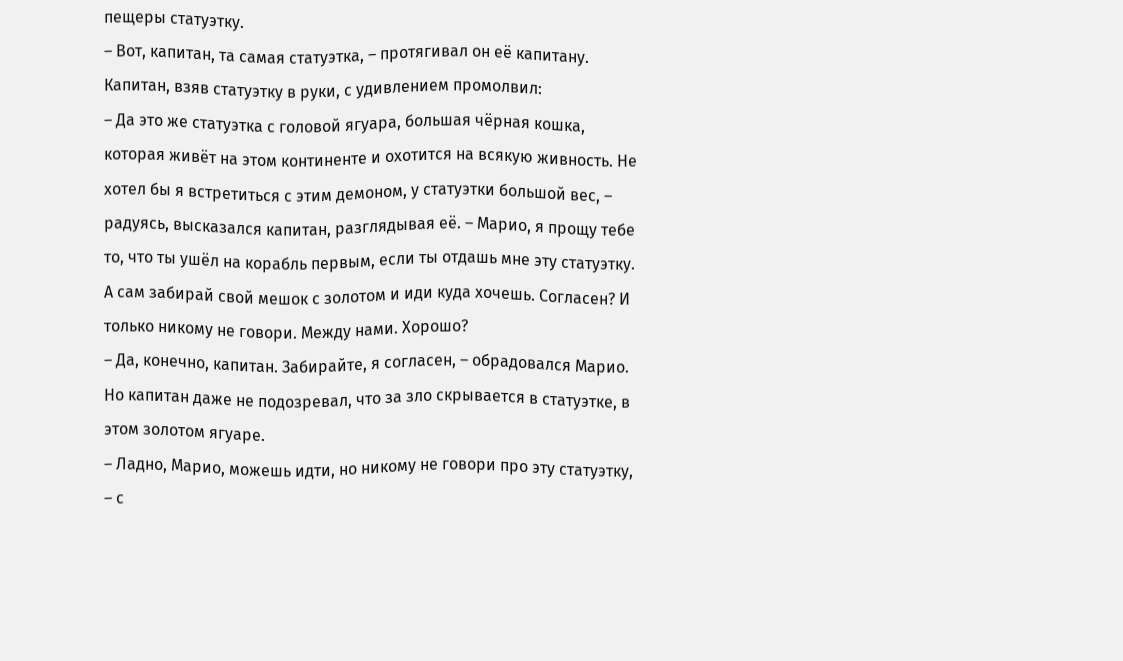пещеры статуэтку.
– Вот, капитан, та самая статуэтка, – протягивал он её капитану.
Капитан, взяв статуэтку в руки, с удивлением промолвил:
– Да это же статуэтка с головой ягуара, большая чёрная кошка, которая живёт на этом континенте и охотится на всякую живность. Не хотел бы я встретиться с этим демоном, у статуэтки большой вес, – радуясь, высказался капитан, разглядывая её. – Марио, я прощу тебе то, что ты ушёл на корабль первым, если ты отдашь мне эту статуэтку. А сам забирай свой мешок с золотом и иди куда хочешь. Согласен? И только никому не говори. Между нами. Хорошо?
– Да, конечно, капитан. Забирайте, я согласен, – обрадовался Марио.
Но капитан даже не подозревал, что за зло скрывается в статуэтке, в этом золотом ягуаре.
– Ладно, Марио, можешь идти, но никому не говори про эту статуэтку, – с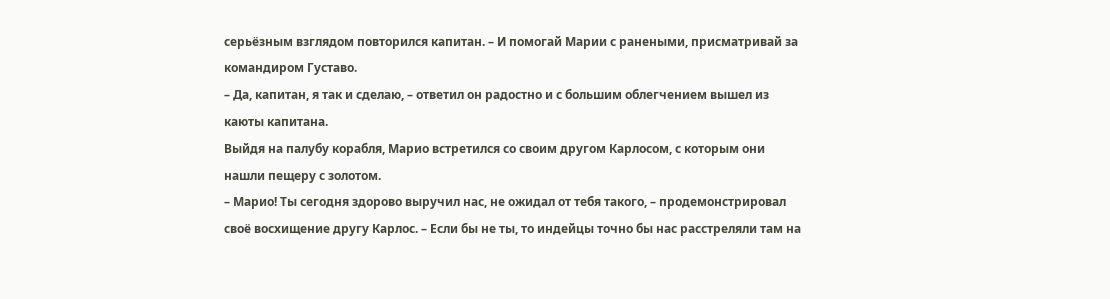серьёзным взглядом повторился капитан. – И помогай Марии с ранеными, присматривай за командиром Густаво.
– Да, капитан, я так и сделаю, – ответил он радостно и с большим облегчением вышел из каюты капитана.
Выйдя на палубу корабля, Марио встретился со своим другом Карлосом, с которым они нашли пещеру с золотом.
– Марио! Ты сегодня здорово выручил нас, не ожидал от тебя такого, – продемонстрировал своё восхищение другу Карлос. – Если бы не ты, то индейцы точно бы нас расстреляли там на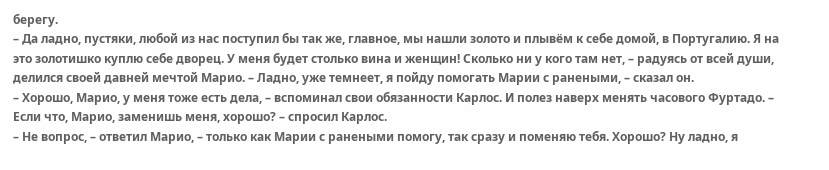берегу.
– Да ладно, пустяки, любой из нас поступил бы так же, главное, мы нашли золото и плывём к себе домой, в Португалию. Я на это золотишко куплю себе дворец. У меня будет столько вина и женщин! Сколько ни у кого там нет, – радуясь от всей души, делился своей давней мечтой Марио. – Ладно, уже темнеет, я пойду помогать Марии с ранеными, – сказал он.
– Хорошо, Марио, у меня тоже есть дела, – вспоминал свои обязанности Карлос. И полез наверх менять часового Фуртадо. – Если что, Марио, заменишь меня, хорошо? – спросил Карлос.
– Не вопрос, – ответил Марио, – только как Марии с ранеными помогу, так сразу и поменяю тебя. Хорошо? Ну ладно, я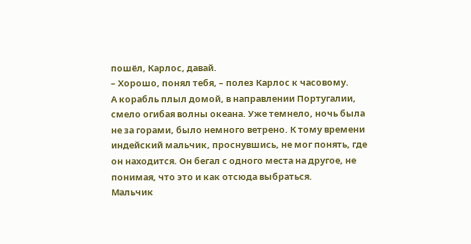пошёл, Карлос, давай.
– Хорошо, понял тебя, – полез Карлос к часовому.
А корабль плыл домой, в направлении Португалии, смело огибая волны океана. Уже темнело, ночь была не за горами, было немного ветрено. К тому времени индейский мальчик, проснувшись, не мог понять, где он находится. Он бегал с одного места на другое, не понимая, что это и как отсюда выбраться.
Мальчик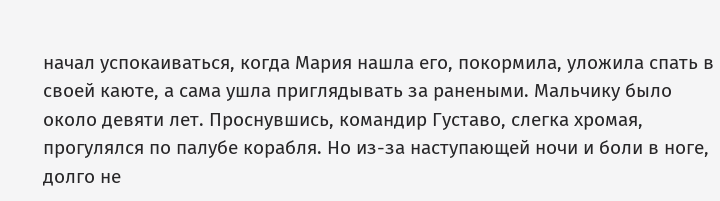начал успокаиваться, когда Мария нашла его, покормила, уложила спать в своей каюте, а сама ушла приглядывать за ранеными. Мальчику было около девяти лет. Проснувшись, командир Густаво, слегка хромая, прогулялся по палубе корабля. Но из-за наступающей ночи и боли в ноге, долго не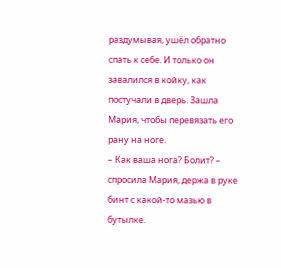раздумывая, ушёл обратно спать к себе. И только он завалился в койку, как постучали в дверь. Зашла Мария, чтобы перевязать его рану на ноге.
– Как ваша нога? Болит? – спросила Мария, держа в руке бинт с какой-то мазью в бутылке.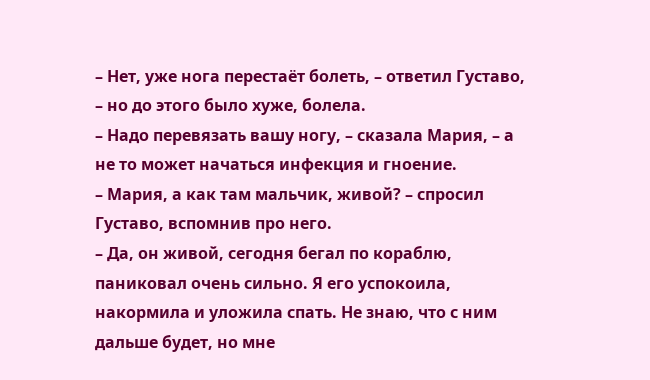– Нет, уже нога перестаёт болеть, – ответил Густаво, – но до этого было хуже, болела.
– Надо перевязать вашу ногу, – сказала Мария, – а не то может начаться инфекция и гноение.
– Мария, а как там мальчик, живой? – спросил Густаво, вспомнив про него.
– Да, он живой, сегодня бегал по кораблю, паниковал очень сильно. Я его успокоила, накормила и уложила спать. Не знаю, что с ним дальше будет, но мне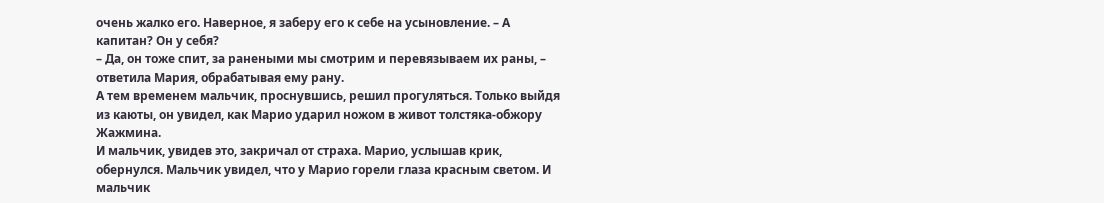очень жалко его. Наверное, я заберу его к себе на усыновление. – А капитан? Он у себя?
– Да, он тоже спит, за ранеными мы смотрим и перевязываем их раны, – ответила Мария, обрабатывая ему рану.
А тем временем мальчик, проснувшись, решил прогуляться. Только выйдя из каюты, он увидел, как Марио ударил ножом в живот толстяка-обжору Жажмина.
И мальчик, увидев это, закричал от страха. Марио, услышав крик, обернулся. Мальчик увидел, что у Марио горели глаза красным светом. И мальчик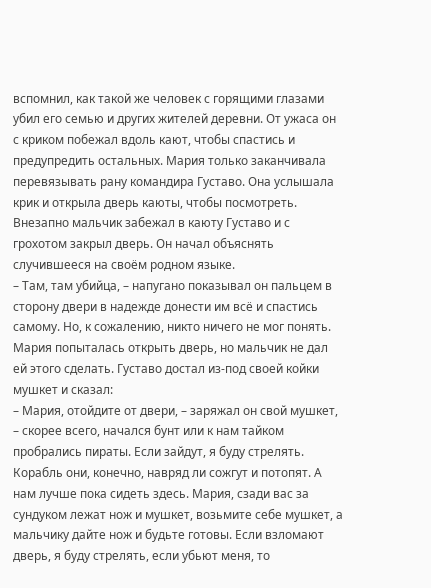вспомнил, как такой же человек с горящими глазами убил его семью и других жителей деревни. От ужаса он с криком побежал вдоль кают, чтобы спастись и предупредить остальных. Мария только заканчивала перевязывать рану командира Густаво. Она услышала крик и открыла дверь каюты, чтобы посмотреть. Внезапно мальчик забежал в каюту Густаво и с грохотом закрыл дверь. Он начал объяснять случившееся на своём родном языке.
– Там, там убийца, – напугано показывал он пальцем в сторону двери в надежде донести им всё и спастись самому. Но, к сожалению, никто ничего не мог понять. Мария попыталась открыть дверь, но мальчик не дал ей этого сделать. Густаво достал из-под своей койки мушкет и сказал:
– Мария, отойдите от двери, – заряжал он свой мушкет, – скорее всего, начался бунт или к нам тайком пробрались пираты. Если зайдут, я буду стрелять. Корабль они, конечно, навряд ли сожгут и потопят. А нам лучше пока сидеть здесь. Мария, сзади вас за сундуком лежат нож и мушкет, возьмите себе мушкет, а мальчику дайте нож и будьте готовы. Если взломают дверь, я буду стрелять, если убьют меня, то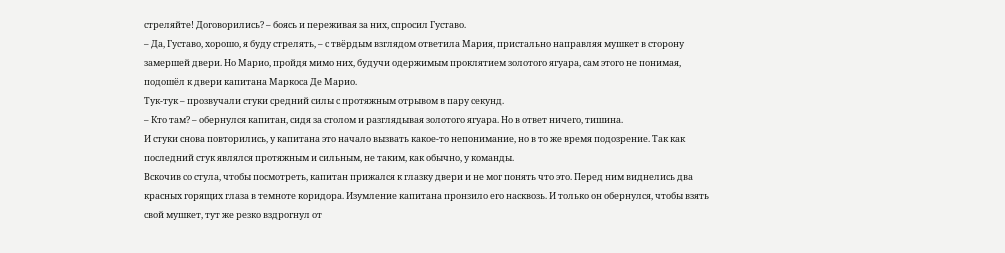стреляйте! Договорились? – боясь и переживая за них, спросил Густаво.
– Да, Густаво, хорошо, я буду стрелять, – с твёрдым взглядом ответила Мария, пристально направляя мушкет в сторону замершей двери. Но Марио, пройдя мимо них, будучи одержимым проклятием золотого ягуара, сам этого не понимая, подошёл к двери капитана Маркоса Де Марио.
Тук-тук – прозвучали стуки средний силы с протяжным отрывом в пару секунд.
– Кто там? – обернулся капитан, сидя за столом и разглядывая золотого ягуара. Но в ответ ничего, тишина.
И стуки снова повторились, у капитана это начало вызвать какое-то непонимание, но в то же время подозрение. Так как последний стук являлся протяжным и сильным, не таким, как обычно, у команды.
Вскочив со стула, чтобы посмотреть, капитан прижался к глазку двери и не мог понять что это. Перед ним виднелись два красных горящих глаза в темноте коридора. Изумление капитана пронзило его насквозь. И только он обернулся, чтобы взять свой мушкет, тут же резко вздрогнул от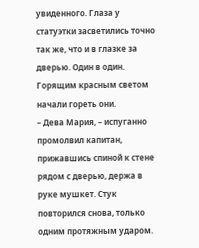увиденного. Глаза у статуэтки засветились точно так же, что и в глазке за дверью. Один в один. Горящим красным светом начали гореть они.
– Дева Мария, – испуганно промолвил капитан, прижавшись спиной к стене рядом с дверью, держа в руке мушкет. Стук повторился снова, только одним протяжным ударом.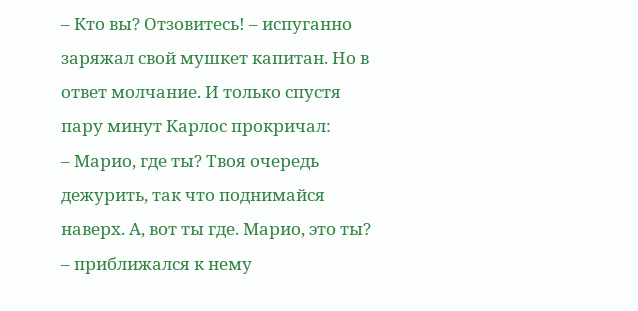– Кто вы? Отзовитесь! – испуганно заряжал свой мушкет капитан. Но в ответ молчание. И только спустя пару минут Карлос прокричал:
– Марио, где ты? Твоя очередь дежурить, так что поднимайся наверх. А, вот ты где. Марио, это ты? – приближался к нему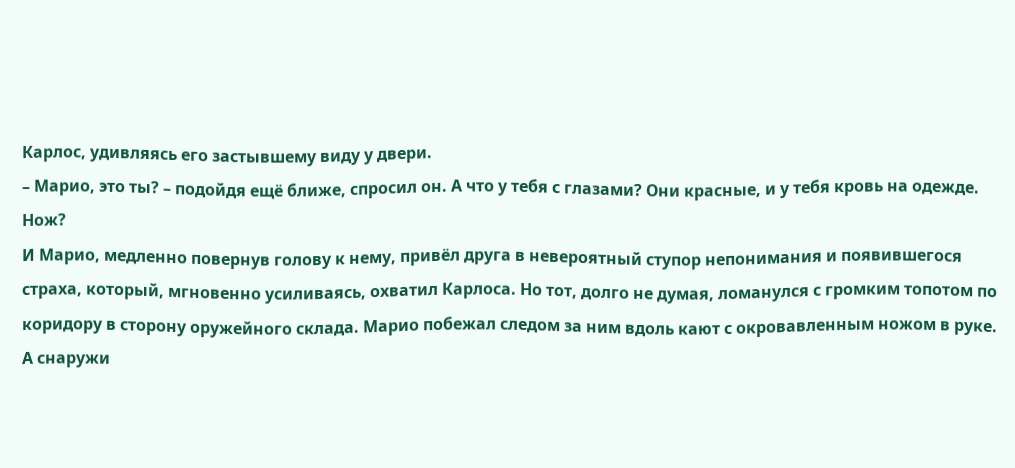Карлос, удивляясь его застывшему виду у двери.
– Марио, это ты? – подойдя ещё ближе, спросил он. А что у тебя с глазами? Они красные, и у тебя кровь на одежде. Нож?
И Марио, медленно повернув голову к нему, привёл друга в невероятный ступор непонимания и появившегося страха, который, мгновенно усиливаясь, охватил Карлоса. Но тот, долго не думая, ломанулся с громким топотом по коридору в сторону оружейного склада. Марио побежал следом за ним вдоль кают с окровавленным ножом в руке.
А снаружи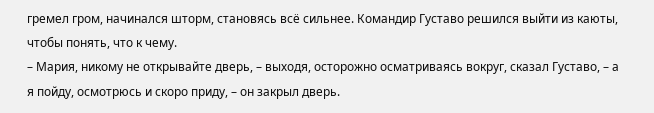гремел гром, начинался шторм, становясь всё сильнее. Командир Густаво решился выйти из каюты, чтобы понять, что к чему.
– Мария, никому не открывайте дверь, – выходя, осторожно осматриваясь вокруг, сказал Густаво, – а я пойду, осмотрюсь и скоро приду, – он закрыл дверь.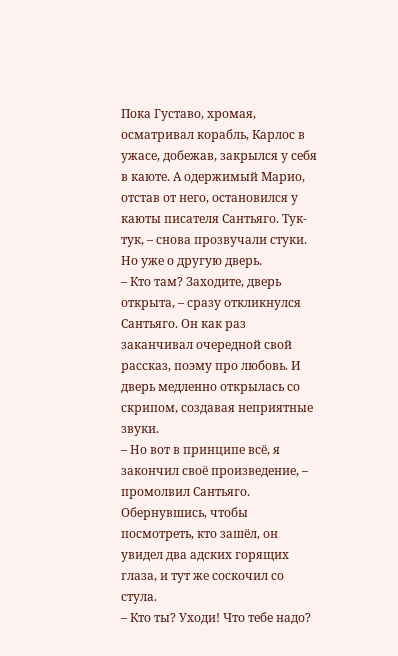Пока Густаво, хромая, осматривал корабль, Карлос в ужасе, добежав, закрылся у себя в каюте. А одержимый Марио, отстав от него, остановился у каюты писателя Сантьяго. Тук-тук, – снова прозвучали стуки. Но уже о другую дверь.
– Кто там? Заходите, дверь открыта, – сразу откликнулся Сантьяго. Он как раз заканчивал очередной свой рассказ, поэму про любовь. И дверь медленно открылась со скрипом, создавая неприятные звуки.
– Но вот в принципе всё, я закончил своё произведение, – промолвил Сантьяго.
Обернувшись, чтобы посмотреть, кто зашёл, он увидел два адских горящих глаза, и тут же соскочил со стула.
– Кто ты? Уходи! Что тебе надо?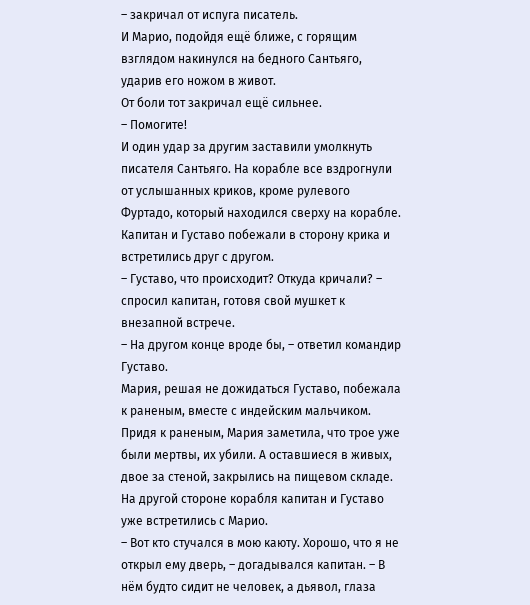– закричал от испуга писатель.
И Марио, подойдя ещё ближе, с горящим взглядом накинулся на бедного Сантьяго, ударив его ножом в живот.
От боли тот закричал ещё сильнее.
– Помогите!
И один удар за другим заставили умолкнуть писателя Сантьяго. На корабле все вздрогнули от услышанных криков, кроме рулевого Фуртадо, который находился сверху на корабле. Капитан и Густаво побежали в сторону крика и встретились друг с другом.
– Густаво, что происходит? Откуда кричали? – спросил капитан, готовя свой мушкет к внезапной встрече.
– На другом конце вроде бы, – ответил командир Густаво.
Мария, решая не дожидаться Густаво, побежала к раненым, вместе с индейским мальчиком. Придя к раненым, Мария заметила, что трое уже были мертвы, их убили. А оставшиеся в живых, двое за стеной, закрылись на пищевом складе.
На другой стороне корабля капитан и Густаво уже встретились с Марио.
– Вот кто стучался в мою каюту. Хорошо, что я не открыл ему дверь, – догадывался капитан. – В нём будто сидит не человек, а дьявол, глаза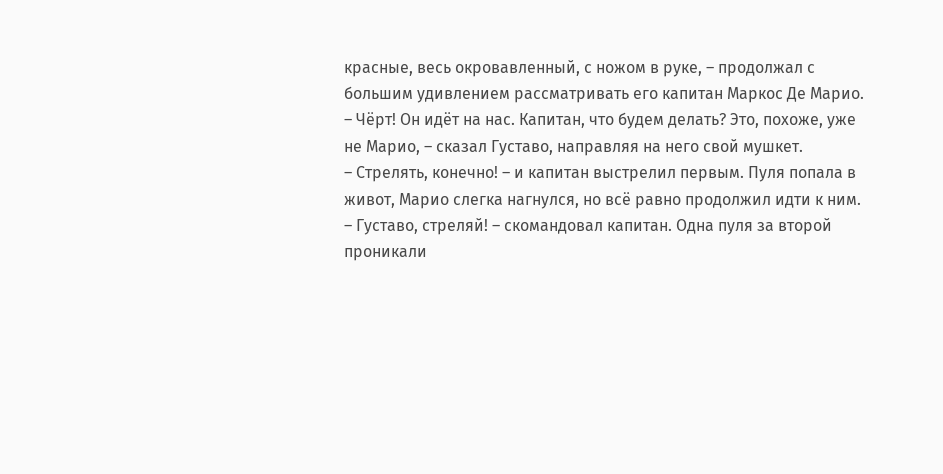красные, весь окровавленный, с ножом в руке, – продолжал с большим удивлением рассматривать его капитан Маркос Де Марио.
– Чёрт! Он идёт на нас. Капитан, что будем делать? Это, похоже, уже не Марио, – сказал Густаво, направляя на него свой мушкет.
– Стрелять, конечно! – и капитан выстрелил первым. Пуля попала в живот, Марио слегка нагнулся, но всё равно продолжил идти к ним.
– Густаво, стреляй! – скомандовал капитан. Одна пуля за второй проникали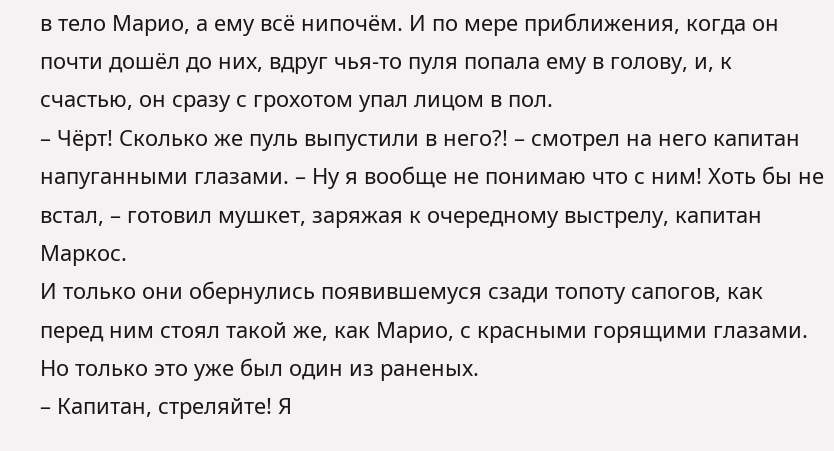в тело Марио, а ему всё нипочём. И по мере приближения, когда он почти дошёл до них, вдруг чья-то пуля попала ему в голову, и, к счастью, он сразу с грохотом упал лицом в пол.
– Чёрт! Сколько же пуль выпустили в него?! – смотрел на него капитан напуганными глазами. – Ну я вообще не понимаю что с ним! Хоть бы не встал, – готовил мушкет, заряжая к очередному выстрелу, капитан Маркос.
И только они обернулись появившемуся сзади топоту сапогов, как перед ним стоял такой же, как Марио, с красными горящими глазами. Но только это уже был один из раненых.
– Капитан, стреляйте! Я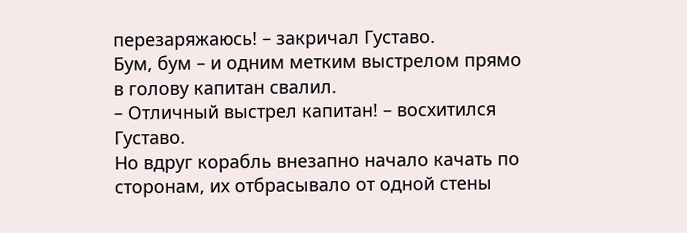перезаряжаюсь! – закричал Густаво.
Бум, бум – и одним метким выстрелом прямо в голову капитан свалил.
– Отличный выстрел капитан! – восхитился Густаво.
Но вдруг корабль внезапно начало качать по сторонам, их отбрасывало от одной стены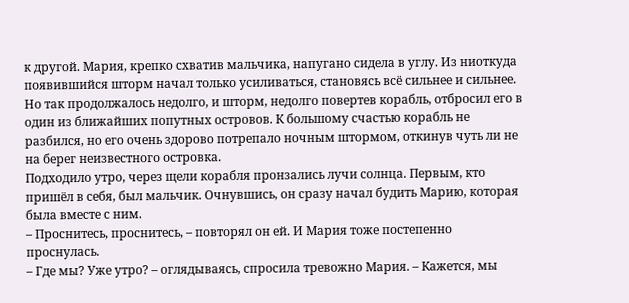к другой. Мария, крепко схватив мальчика, напугано сидела в углу. Из ниоткуда появившийся шторм начал только усиливаться, становясь всё сильнее и сильнее. Но так продолжалось недолго, и шторм, недолго повертев корабль, отбросил его в один из ближайших попутных островов. К большому счастью корабль не разбился, но его очень здорово потрепало ночным штормом, откинув чуть ли не на берег неизвестного островка.
Подходило утро, через щели корабля пронзались лучи солнца. Первым, кто пришёл в себя, был мальчик. Очнувшись, он сразу начал будить Марию, которая была вместе с ним.
– Проснитесь, проснитесь, – повторял он ей. И Мария тоже постепенно проснулась.
– Где мы? Уже утро? – оглядываясь, спросила тревожно Мария. – Кажется, мы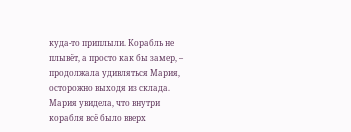куда-то приплыли. Корабль не плывёт, а просто как бы замер, – продолжала удивляться Мария, осторожно выходя из склада.
Мария увидела, что внутри корабля всё было вверх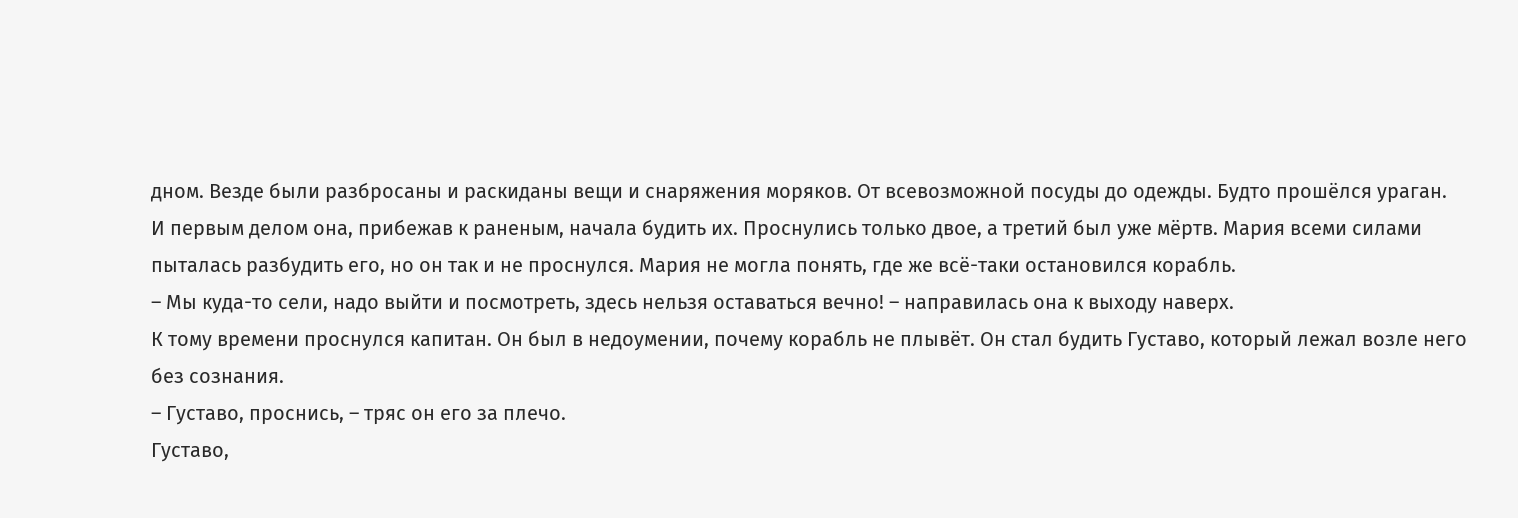дном. Везде были разбросаны и раскиданы вещи и снаряжения моряков. От всевозможной посуды до одежды. Будто прошёлся ураган.
И первым делом она, прибежав к раненым, начала будить их. Проснулись только двое, а третий был уже мёртв. Мария всеми силами пыталась разбудить его, но он так и не проснулся. Мария не могла понять, где же всё-таки остановился корабль.
– Мы куда-то сели, надо выйти и посмотреть, здесь нельзя оставаться вечно! – направилась она к выходу наверх.
К тому времени проснулся капитан. Он был в недоумении, почему корабль не плывёт. Он стал будить Густаво, который лежал возле него без сознания.
– Густаво, проснись, – тряс он его за плечо.
Густаво,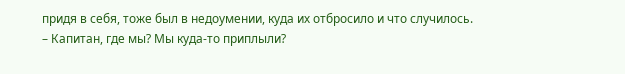придя в себя, тоже был в недоумении, куда их отбросило и что случилось.
– Капитан, где мы? Мы куда-то приплыли?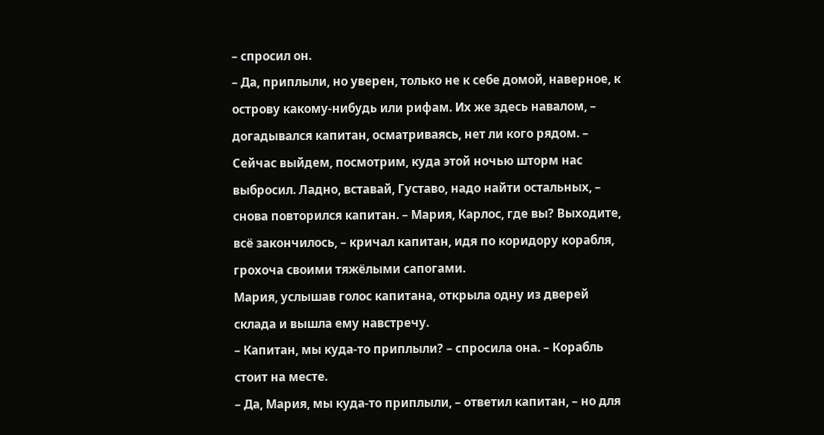– спросил он.
– Да, приплыли, но уверен, только не к себе домой, наверное, к острову какому-нибудь или рифам. Их же здесь навалом, – догадывался капитан, осматриваясь, нет ли кого рядом. – Сейчас выйдем, посмотрим, куда этой ночью шторм нас выбросил. Ладно, вставай, Густаво, надо найти остальных, – снова повторился капитан. – Мария, Карлос, где вы? Выходите, всё закончилось, – кричал капитан, идя по коридору корабля, грохоча своими тяжёлыми сапогами.
Мария, услышав голос капитана, открыла одну из дверей склада и вышла ему навстречу.
– Капитан, мы куда-то приплыли? – спросила она. – Корабль стоит на месте.
– Да, Мария, мы куда-то приплыли, – ответил капитан, – но для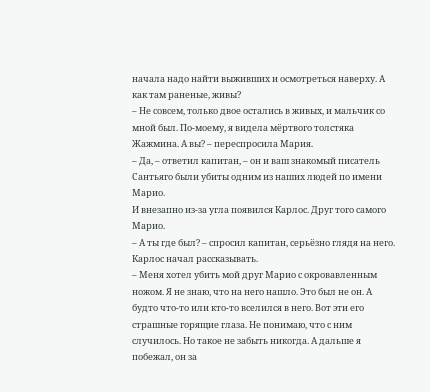начала надо найти выживших и осмотреться наверху. А как там раненые, живы?
– Не совсем, только двое остались в живых, и мальчик со мной был. По-моему, я видела мёртвого толстяка Жажмина. А вы? – переспросила Мария.
– Да, – ответил капитан, – он и ваш знакомый писатель Сантьяго были убиты одним из наших людей по имени Марио.
И внезапно из-за угла появился Карлос. Друг того самого Марио.
– А ты где был? – спросил капитан, серьёзно глядя на него.
Карлос начал рассказывать.
– Меня хотел убить мой друг Марио с окровавленным ножом. Я не знаю, что на него нашло. Это был не он. А будто что-то или кто-то вселился в него. Вот эти его страшные горящие глаза. Не понимаю, что с ним случилось. Но такое не забыть никогда. А дальше я побежал, он за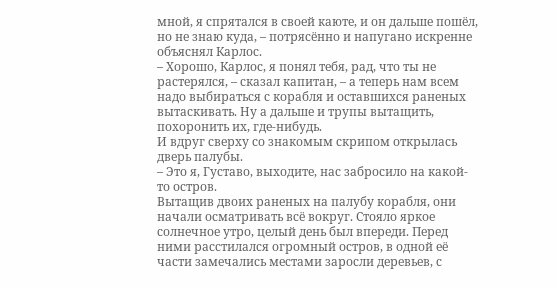мной, я спрятался в своей каюте, и он дальше пошёл, но не знаю куда, – потрясённо и напугано искренне объяснял Карлос.
– Хорошо, Карлос, я понял тебя, рад, что ты не растерялся, – сказал капитан, – а теперь нам всем надо выбираться с корабля и оставшихся раненых вытаскивать. Ну а дальше и трупы вытащить, похоронить их, где-нибудь.
И вдруг сверху со знакомым скрипом открылась дверь палубы.
– Это я, Густаво, выходите, нас забросило на какой-то остров.
Вытащив двоих раненых на палубу корабля, они начали осматривать всё вокруг. Стояло яркое солнечное утро, целый день был впереди. Перед ними расстилался огромный остров, в одной её части замечались местами заросли деревьев, с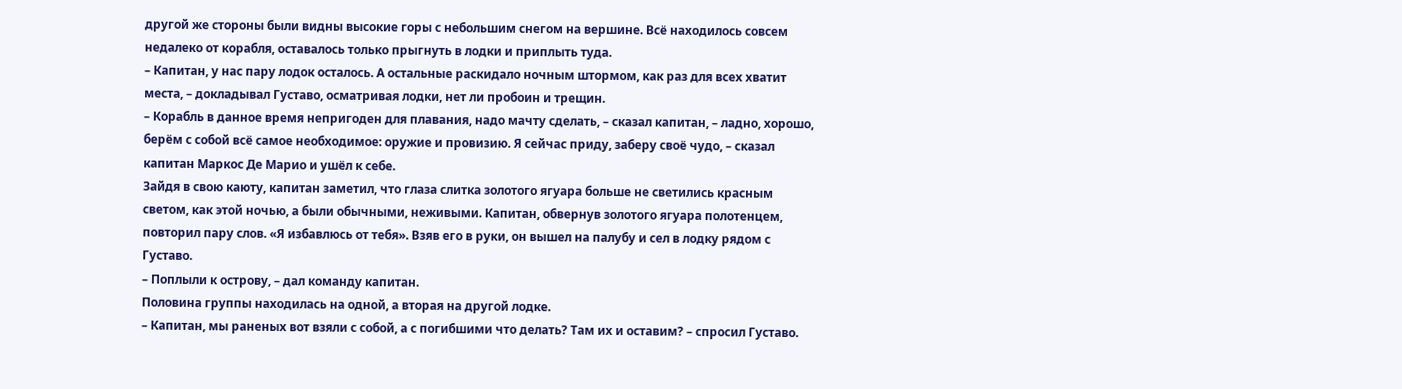другой же стороны были видны высокие горы с небольшим снегом на вершине. Всё находилось совсем недалеко от корабля, оставалось только прыгнуть в лодки и приплыть туда.
– Капитан, у нас пару лодок осталось. А остальные раскидало ночным штормом, как раз для всех хватит места, – докладывал Густаво, осматривая лодки, нет ли пробоин и трещин.
– Корабль в данное время непригоден для плавания, надо мачту сделать, – сказал капитан, – ладно, хорошо, берём с собой всё самое необходимое: оружие и провизию. Я сейчас приду, заберу своё чудо, – сказал капитан Маркос Де Марио и ушёл к себе.
Зайдя в свою каюту, капитан заметил, что глаза слитка золотого ягуара больше не светились красным светом, как этой ночью, а были обычными, неживыми. Капитан, обвернув золотого ягуара полотенцем, повторил пару слов. «Я избавлюсь от тебя». Взяв его в руки, он вышел на палубу и сел в лодку рядом с Густаво.
– Поплыли к острову, – дал команду капитан.
Половина группы находилась на одной, а вторая на другой лодке.
– Капитан, мы раненых вот взяли с собой, а с погибшими что делать? Там их и оставим? – спросил Густаво.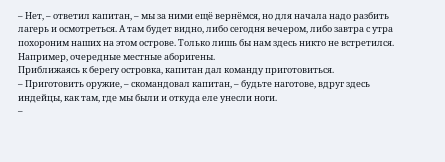– Нет, – ответил капитан, – мы за ними ещё вернёмся, но для начала надо разбить лагерь и осмотреться. А там будет видно, либо сегодня вечером, либо завтра с утра похороним наших на этом острове. Только лишь бы нам здесь никто не встретился. Например, очередные местные аборигены.
Приближаясь к берегу островка, капитан дал команду приготовиться.
– Приготовить оружие, – скомандовал капитан, – будьте наготове, вдруг здесь индейцы, как там, где мы были и откуда еле унесли ноги.
–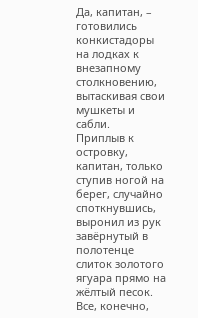Да, капитан, – готовились конкистадоры на лодках к внезапному столкновению, вытаскивая свои мушкеты и сабли.
Приплыв к островку, капитан, только ступив ногой на берег, случайно споткнувшись, выронил из рук завёрнутый в полотенце слиток золотого ягуара прямо на жёлтый песок. Все, конечно,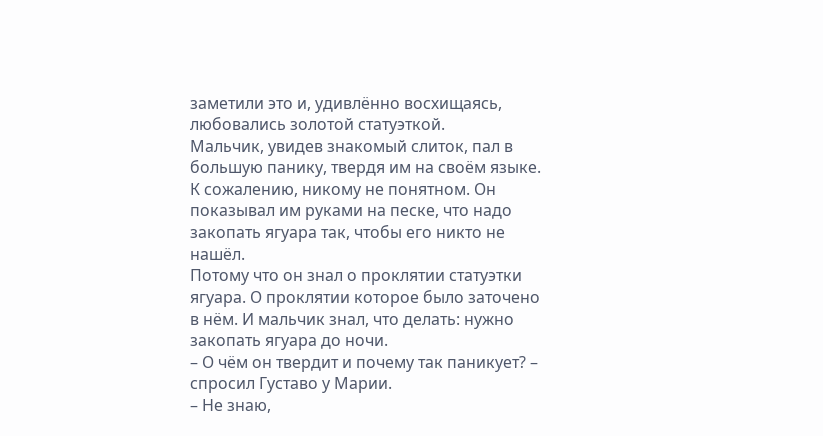заметили это и, удивлённо восхищаясь, любовались золотой статуэткой.
Мальчик, увидев знакомый слиток, пал в большую панику, твердя им на своём языке. К сожалению, никому не понятном. Он показывал им руками на песке, что надо закопать ягуара так, чтобы его никто не нашёл.
Потому что он знал о проклятии статуэтки ягуара. О проклятии которое было заточено в нём. И мальчик знал, что делать: нужно закопать ягуара до ночи.
– О чём он твердит и почему так паникует? – спросил Густаво у Марии.
– Не знаю,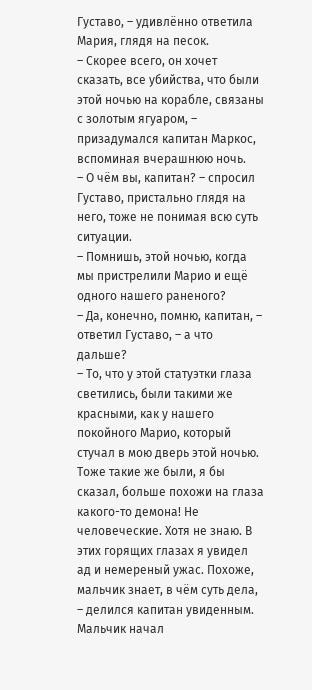Густаво, – удивлённо ответила Мария, глядя на песок.
– Скорее всего, он хочет сказать, все убийства, что были этой ночью на корабле, связаны с золотым ягуаром, – призадумался капитан Маркос, вспоминая вчерашнюю ночь.
– О чём вы, капитан? – спросил Густаво, пристально глядя на него, тоже не понимая всю суть ситуации.
– Помнишь, этой ночью, когда мы пристрелили Марио и ещё одного нашего раненого?
– Да, конечно, помню, капитан, – ответил Густаво, – а что дальше?
– То, что у этой статуэтки глаза светились, были такими же красными, как у нашего покойного Марио, который стучал в мою дверь этой ночью. Тоже такие же были, я бы сказал, больше похожи на глаза какого-то демона! Не человеческие. Хотя не знаю. В этих горящих глазах я увидел ад и немереный ужас. Похоже, мальчик знает, в чём суть дела, – делился капитан увиденным.
Мальчик начал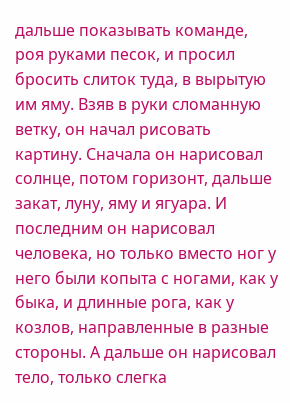дальше показывать команде, роя руками песок, и просил бросить слиток туда, в вырытую им яму. Взяв в руки сломанную ветку, он начал рисовать картину. Сначала он нарисовал солнце, потом горизонт, дальше закат, луну, яму и ягуара. И последним он нарисовал человека, но только вместо ног у него были копыта с ногами, как у быка, и длинные рога, как у козлов, направленные в разные стороны. А дальше он нарисовал тело, только слегка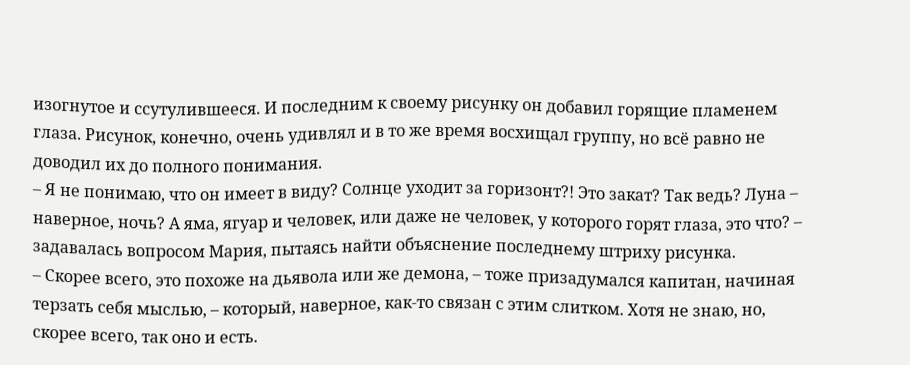изогнутое и ссутулившееся. И последним к своему рисунку он добавил горящие пламенем глаза. Рисунок, конечно, очень удивлял и в то же время восхищал группу, но всё равно не доводил их до полного понимания.
– Я не понимаю, что он имеет в виду? Солнце уходит за горизонт?! Это закат? Так ведь? Луна – наверное, ночь? А яма, ягуар и человек, или даже не человек, у которого горят глаза, это что? – задавалась вопросом Мария, пытаясь найти объяснение последнему штриху рисунка.
– Скорее всего, это похоже на дьявола или же демона, – тоже призадумался капитан, начиная терзать себя мыслью, – который, наверное, как-то связан с этим слитком. Хотя не знаю, но, скорее всего, так оно и есть.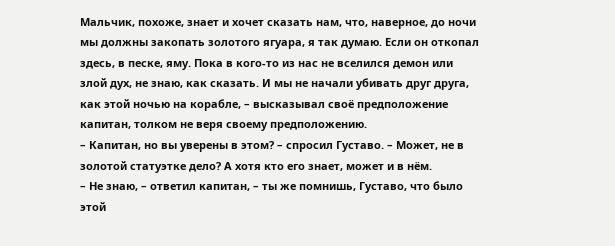Мальчик, похоже, знает и хочет сказать нам, что, наверное, до ночи мы должны закопать золотого ягуара, я так думаю. Если он откопал здесь, в песке, яму. Пока в кого-то из нас не вселился демон или злой дух, не знаю, как сказать. И мы не начали убивать друг друга, как этой ночью на корабле, – высказывал своё предположение капитан, толком не веря своему предположению.
– Капитан, но вы уверены в этом? – спросил Густаво. – Может, не в золотой статуэтке дело? А хотя кто его знает, может и в нём.
– Не знаю, – ответил капитан, – ты же помнишь, Густаво, что было этой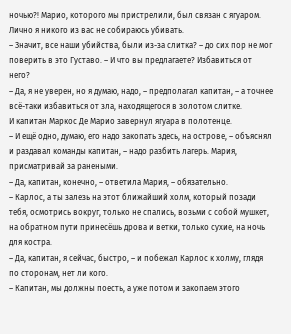ночью?! Марио, которого мы пристрелили, был связан с ягуаром. Лично я никого из вас не собираюсь убивать.
– Значит, все наши убийства, были из-за слитка? – до сих пор не мог поверить в это Густаво. – И что вы предлагаете? Избавиться от него?
– Да, я не уверен, но я думаю, надо, – предполагал капитан, – а точнее всё-таки избавиться от зла, находящегося в золотом слитке.
И капитан Маркос Де Марио завернул ягуара в полотенце.
– И ещё одно, думаю, его надо закопать здесь, на острове, – объяснял и раздавал команды капитан, – надо разбить лагерь. Мария, присматривай за ранеными.
– Да, капитан, конечно, – ответила Мария, – обязательно.
– Карлос, а ты залезь на этот ближайший холм, который позади тебя, осмотрись вокруг, только не спались, возьми с собой мушкет, на обратном пути принесёшь дрова и ветки, только сухие, на ночь для костра.
– Да, капитан, я сейчас, быстро, – и побежал Карлос к холму, глядя по сторонам, нет ли кого.
– Капитан, мы должны поесть, а уже потом и закопаем этого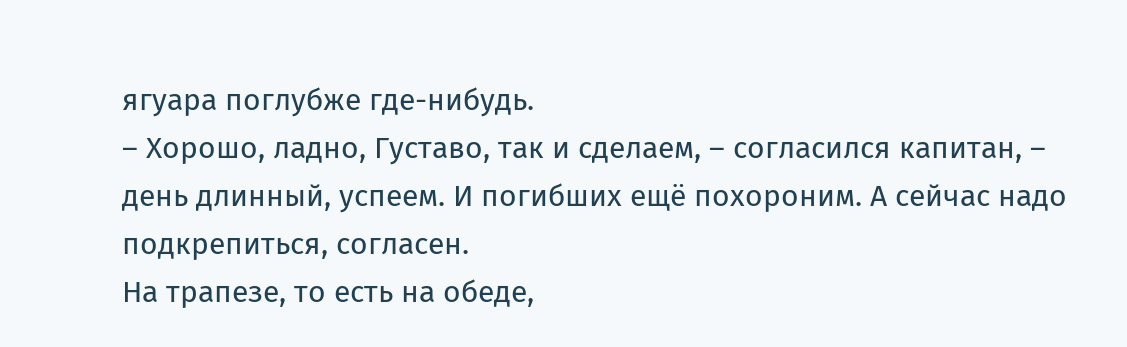ягуара поглубже где-нибудь.
– Хорошо, ладно, Густаво, так и сделаем, – согласился капитан, – день длинный, успеем. И погибших ещё похороним. А сейчас надо подкрепиться, согласен.
На трапезе, то есть на обеде,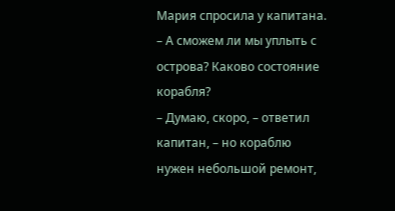Мария спросила у капитана.
– А сможем ли мы уплыть с острова? Каково состояние корабля?
– Думаю, скоро, – ответил капитан, – но кораблю нужен небольшой ремонт,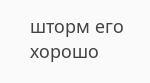шторм его хорошо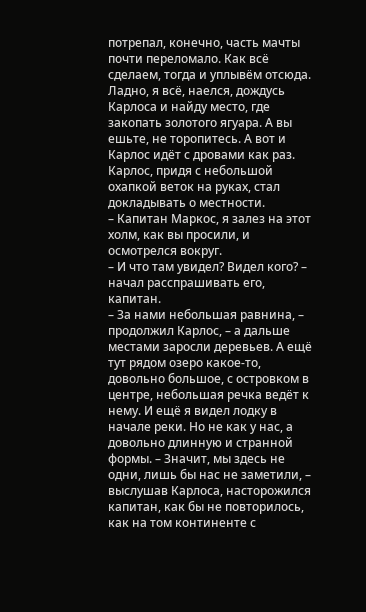потрепал, конечно, часть мачты почти переломало. Как всё сделаем, тогда и уплывём отсюда. Ладно, я всё, наелся, дождусь Карлоса и найду место, где закопать золотого ягуара. А вы ешьте, не торопитесь. А вот и Карлос идёт с дровами как раз.
Карлос, придя с небольшой охапкой веток на руках, стал докладывать о местности.
– Капитан Маркос, я залез на этот холм, как вы просили, и осмотрелся вокруг.
– И что там увидел? Видел кого? – начал расспрашивать его, капитан.
– За нами небольшая равнина, – продолжил Карлос, – а дальше местами заросли деревьев. А ещё тут рядом озеро какое-то, довольно большое, с островком в центре, небольшая речка ведёт к нему. И ещё я видел лодку в начале реки. Но не как у нас, а довольно длинную и странной формы. – Значит, мы здесь не одни, лишь бы нас не заметили, – выслушав Карлоса, насторожился капитан, как бы не повторилось, как на том континенте с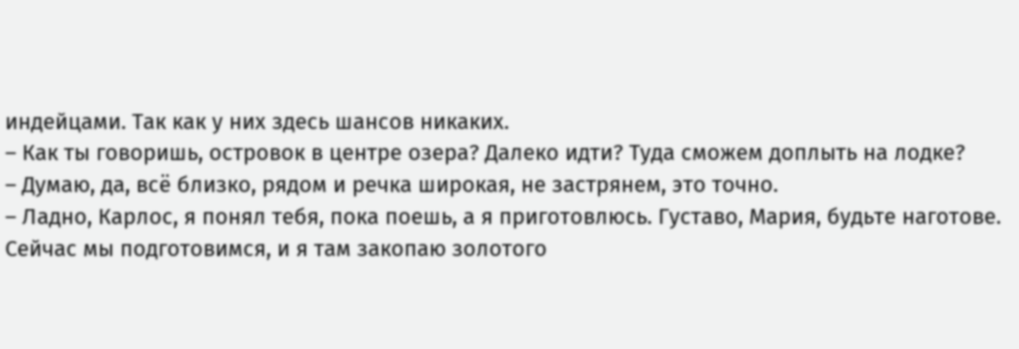индейцами. Так как у них здесь шансов никаких.
– Как ты говоришь, островок в центре озера? Далеко идти? Туда сможем доплыть на лодке?
– Думаю, да, всё близко, рядом и речка широкая, не застрянем, это точно.
– Ладно, Карлос, я понял тебя, пока поешь, а я приготовлюсь. Густаво, Мария, будьте наготове. Сейчас мы подготовимся, и я там закопаю золотого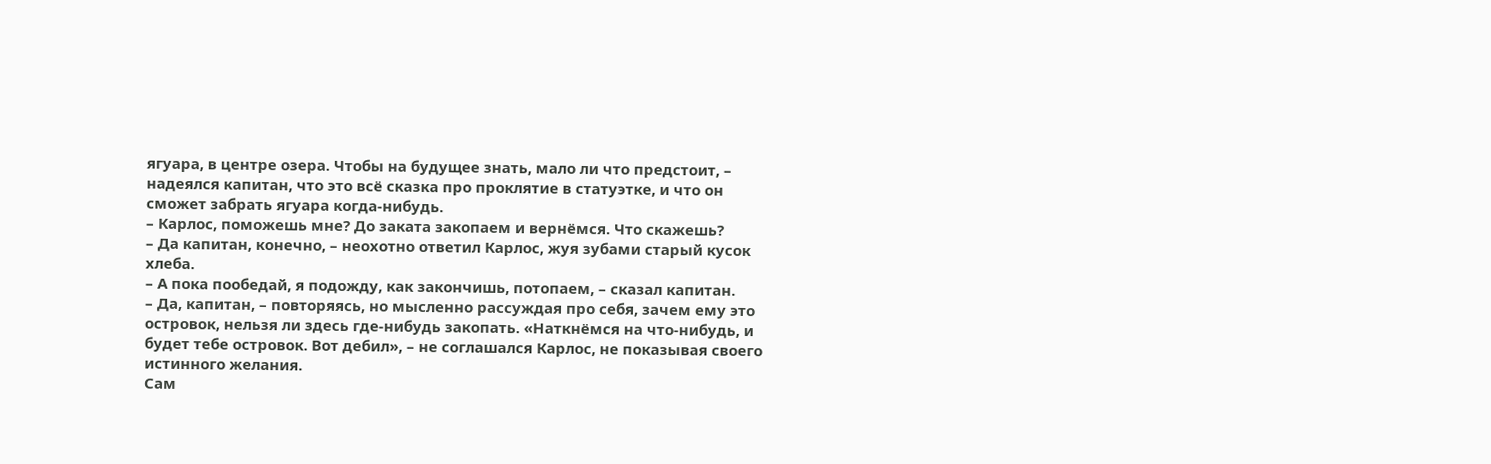ягуара, в центре озера. Чтобы на будущее знать, мало ли что предстоит, – надеялся капитан, что это всё сказка про проклятие в статуэтке, и что он сможет забрать ягуара когда-нибудь.
– Карлос, поможешь мне? До заката закопаем и вернёмся. Что скажешь?
– Да капитан, конечно, – неохотно ответил Карлос, жуя зубами старый кусок хлеба.
– А пока пообедай, я подожду, как закончишь, потопаем, – сказал капитан.
– Да, капитан, – повторяясь, но мысленно рассуждая про себя, зачем ему это островок, нельзя ли здесь где-нибудь закопать. «Наткнёмся на что-нибудь, и будет тебе островок. Вот дебил», – не соглашался Карлос, не показывая своего истинного желания.
Сам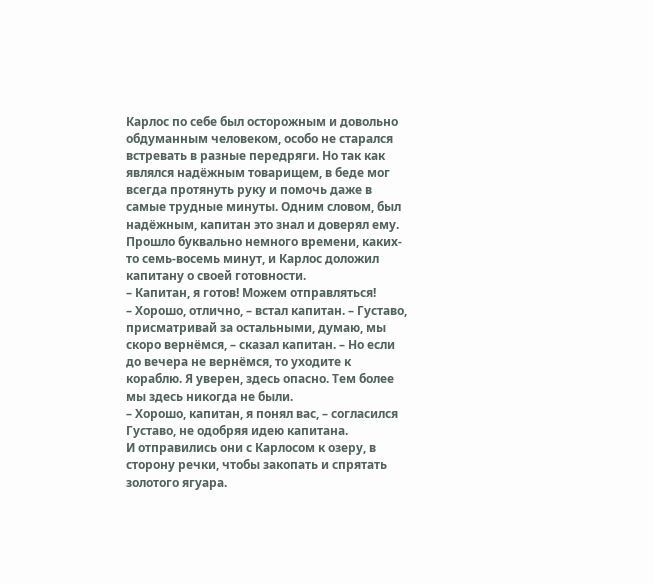Карлос по себе был осторожным и довольно обдуманным человеком, особо не старался встревать в разные передряги. Но так как являлся надёжным товарищем, в беде мог всегда протянуть руку и помочь даже в самые трудные минуты. Одним словом, был надёжным, капитан это знал и доверял ему.
Прошло буквально немного времени, каких-то семь-восемь минут, и Карлос доложил капитану о своей готовности.
– Капитан, я готов! Можем отправляться!
– Хорошо, отлично, – встал капитан. – Густаво, присматривай за остальными, думаю, мы скоро вернёмся, – сказал капитан. – Но если до вечера не вернёмся, то уходите к кораблю. Я уверен, здесь опасно. Тем более мы здесь никогда не были.
– Хорошо, капитан, я понял вас, – согласился Густаво, не одобряя идею капитана.
И отправились они с Карлосом к озеру, в сторону речки, чтобы закопать и спрятать золотого ягуара.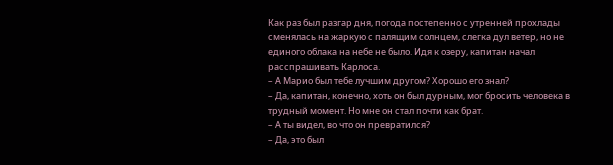Как раз был разгар дня, погода постепенно с утренней прохлады сменялась на жаркую с палящим солнцем, слегка дул ветер, но не единого облака на небе не было. Идя к озеру, капитан начал расспрашивать Карлоса.
– А Марио был тебе лучшим другом? Хорошо его знал?
– Да, капитан, конечно, хоть он был дурным, мог бросить человека в трудный момент. Но мне он стал почти как брат.
– А ты видел, во что он превратился?
– Да, это был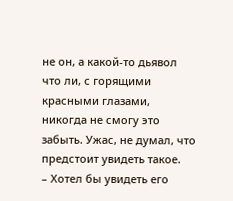не он, а какой-то дьявол что ли, с горящими красными глазами, никогда не смогу это забыть. Ужас, не думал, что предстоит увидеть такое.
– Хотел бы увидеть его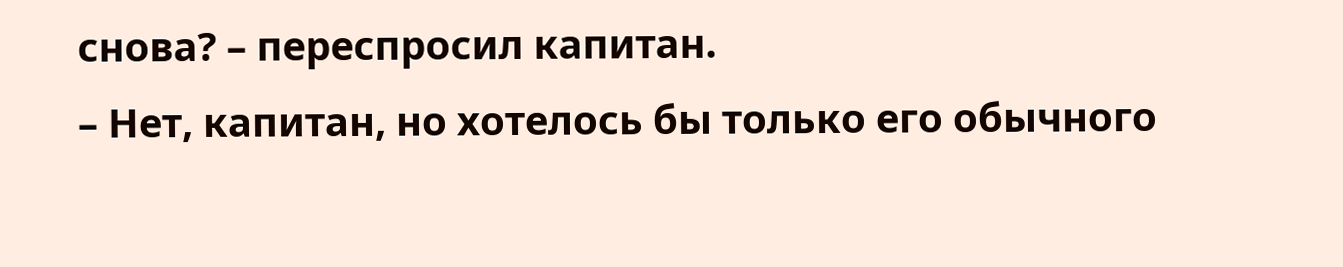снова? – переспросил капитан.
– Нет, капитан, но хотелось бы только его обычного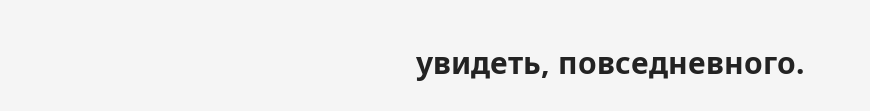увидеть, повседневного.